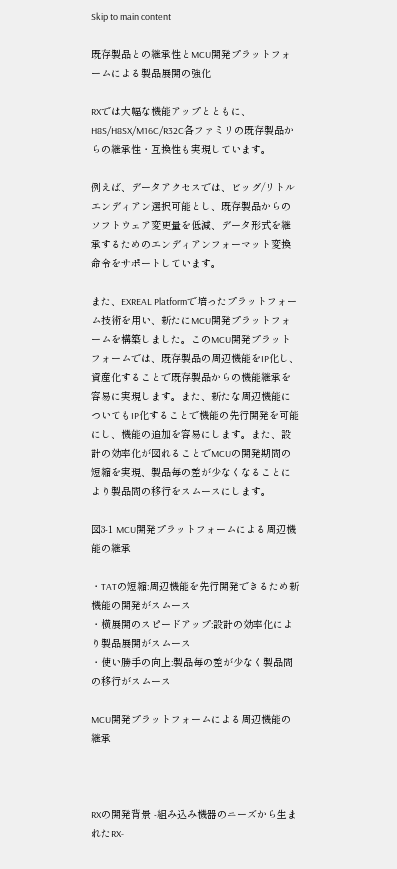Skip to main content

既存製品との継承性とMCU開発プラットフォームによる製品展開の強化

RXでは大幅な機能アップとともに、H8S/H8SX/M16C/R32C各ファミリの既存製品からの継承性・互換性も実現しています。

例えば、データアクセスでは、ビッグ/リトルエンディアン選択可能とし、既存製品からのソフトウェア変更量を低減、データ形式を継承するためのエンディアンフォーマット変換命令をサポートしています。

また、EXREAL Platformで培ったプラットフォーム技術を用い、新たにMCU開発プラットフォームを構築しました。このMCU開発プラットフォームでは、既存製品の周辺機能をIP化し、資産化することで既存製品からの機能継承を容易に実現します。また、新たな周辺機能についてもIP化することで機能の先行開発を可能にし、機能の追加を容易にします。また、設計の効率化が図れることでMCUの開発期間の短縮を実現、製品毎の差が少なくなることにより製品間の移行をスムースにします。

図3-1 MCU開発プラットフォームによる周辺機能の継承

・TATの短縮:周辺機能を先行開発できるため新機能の開発がスムース
・横展開のスピードアップ:設計の効率化により製品展開がスムース
・使い勝手の向上:製品毎の差が少なく製品間の移行がスムース

MCU開発プラットフォームによる周辺機能の継承



RXの開発背景 -組み込み機器のニーズから生まれたRX-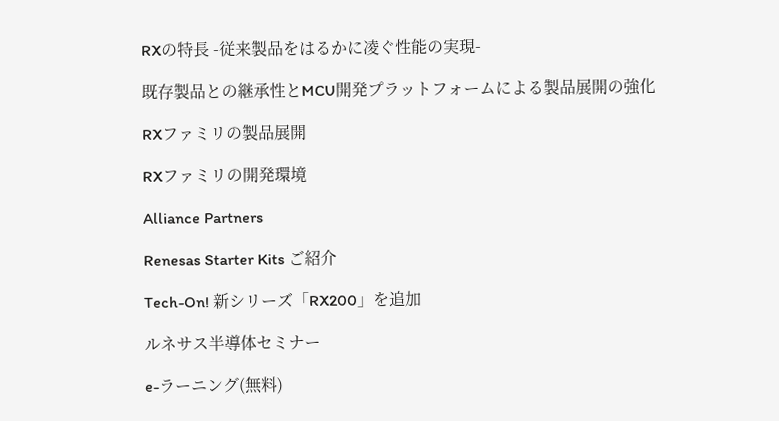RXの特長 -従来製品をはるかに凌ぐ性能の実現-

既存製品との継承性とMCU開発プラットフォームによる製品展開の強化

RXファミリの製品展開

RXファミリの開発環境

Alliance Partners

Renesas Starter Kits ご紹介

Tech-On! 新シリーズ「RX200」を追加

ルネサス半導体セミナー

e-ラーニング(無料)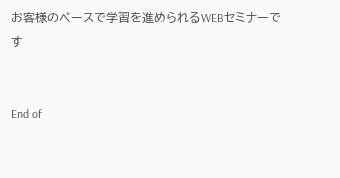お客様のペースで学習を進められるWEBセミナーです


End of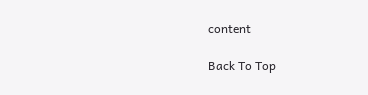content

Back To Top